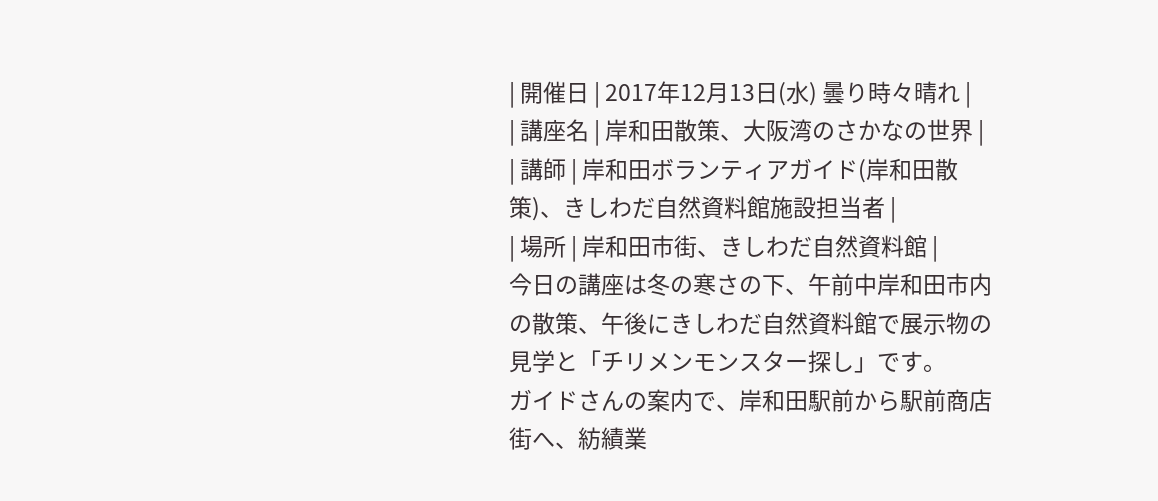| 開催日 | 2017年12月13日(水) 曇り時々晴れ |
| 講座名 | 岸和田散策、大阪湾のさかなの世界 |
| 講師 | 岸和田ボランティアガイド(岸和田散策)、きしわだ自然資料館施設担当者 |
| 場所 | 岸和田市街、きしわだ自然資料館 |
今日の講座は冬の寒さの下、午前中岸和田市内の散策、午後にきしわだ自然資料館で展示物の見学と「チリメンモンスター探し」です。
ガイドさんの案内で、岸和田駅前から駅前商店街へ、紡績業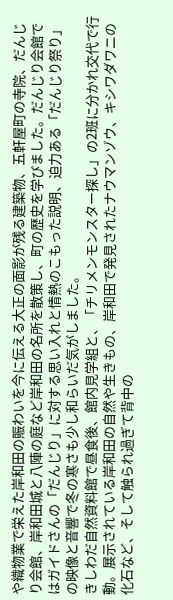や織物業で栄えた岸和田の賑わいを今に伝える大正の面影が残る建築物、五軒屋町の寺院、だんじり会館、岸和田城と八陣の庭など岸和田の名所を散策し、町の歴史を学びました。だんじり会館ではガイドさんの「だんじり」に対する思い入れと情熱のこもった説明、迫力ある「だんじり祭り」の映像と音響で冬の寒さも少し和らいだ気がしました。
きしわだ自然資料館で昼食後、館内見学組と、「チリメンモンスター探し」の2班に分かれ交代で行動。展示されている岸和田の自然や生きもの、岸和田で発見されたナウマンゾウ、キシワダワニの化石など、そして触られ過ぎて背中の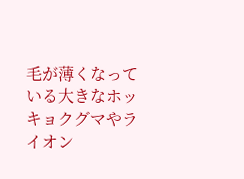毛が薄くなっている大きなホッキョクグマやライオン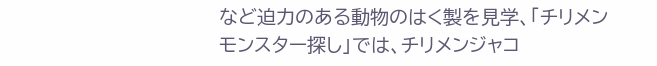など迫力のある動物のはく製を見学、「チリメンモンスター探し」では、チリメンジャコ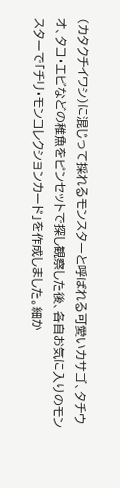(カタクチイワシ)に混じって採れるモンスターと呼ばれる可愛いカサゴ、タチウオ、タコ・エビなどの稚魚をピンセットで探し観察した後、各自お気に入りのモンスターで「チリ・モンコレクションカード」を作成しました。細か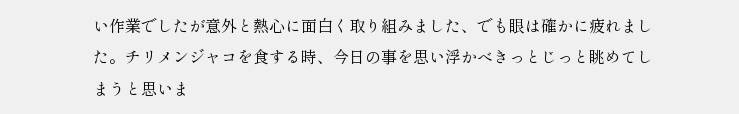い作業でしたが意外と熱心に面白く取り組みました、でも眼は確かに疲れました。チリメンジャコを食する時、今日の事を思い浮かべきっとじっと眺めてしまうと思いま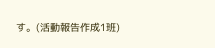す。(活動報告作成1班)